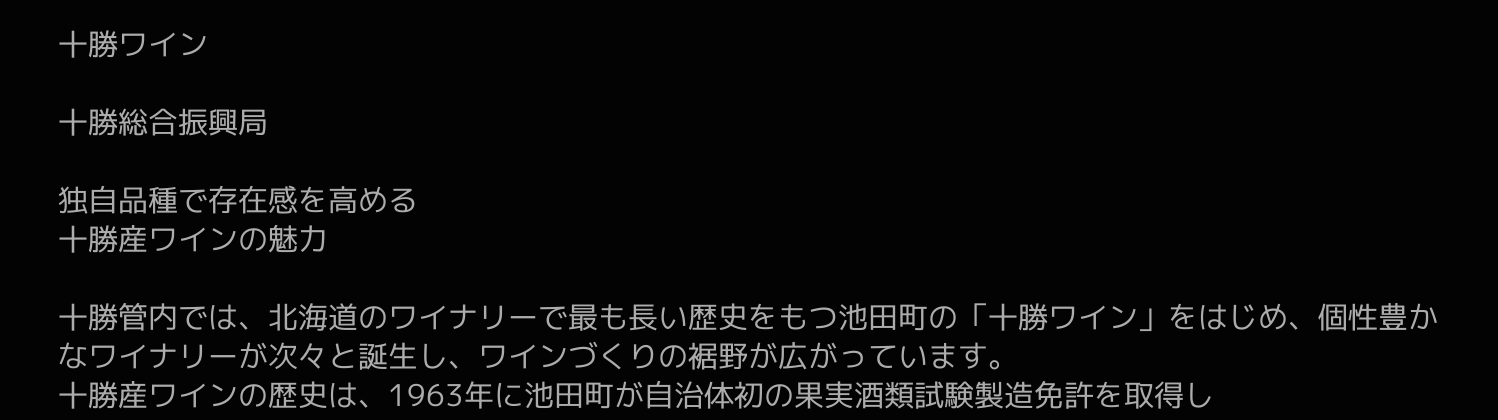十勝ワイン

十勝総合振興局

独自品種で存在感を高める
十勝産ワインの魅力

十勝管内では、北海道のワイナリーで最も長い歴史をもつ池田町の「十勝ワイン」をはじめ、個性豊かなワイナリーが次々と誕生し、ワインづくりの裾野が広がっています。
十勝産ワインの歴史は、1963年に池田町が自治体初の果実酒類試験製造免許を取得し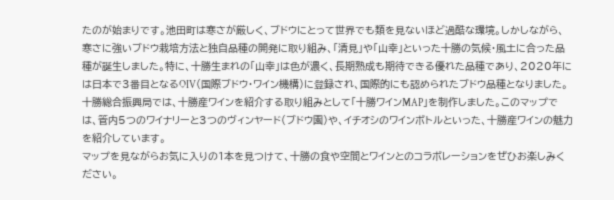たのが始まりです。池田町は寒さが厳しく、ブドウにとって世界でも類を見ないほど過酷な環境。しかしながら、寒さに強いブドウ栽培方法と独自品種の開発に取り組み、「清見」や「山幸」といった十勝の気候・風土に合った品種が誕生しました。特に、十勝生まれの「山幸」は色が濃く、長期熟成も期待できる優れた品種であり、2020年には日本で3番目となるOIV(国際ブドウ・ワイン機構)に登録され、国際的にも認められたブドウ品種となりました。
十勝総合振興局では、十勝産ワインを紹介する取り組みとして「十勝ワインMAP」を制作しました。このマップでは、管内5つのワイナリーと3つのヴィンヤード(ブドウ園)や、イチオシのワインボトルといった、十勝産ワインの魅力を紹介しています。
マップを見ながらお気に入りの1本を見つけて、十勝の食や空間とワインとのコラボレーションをぜひお楽しみください。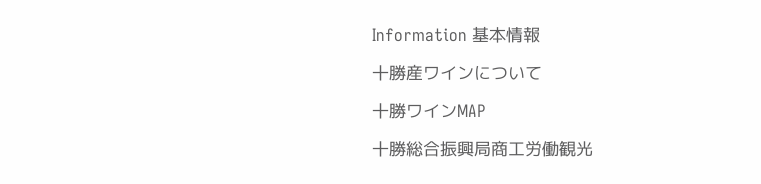Information 基本情報

十勝産ワインについて

十勝ワインMAP

十勝総合振興局商工労働観光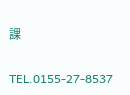課

TEL.0155-27-8537